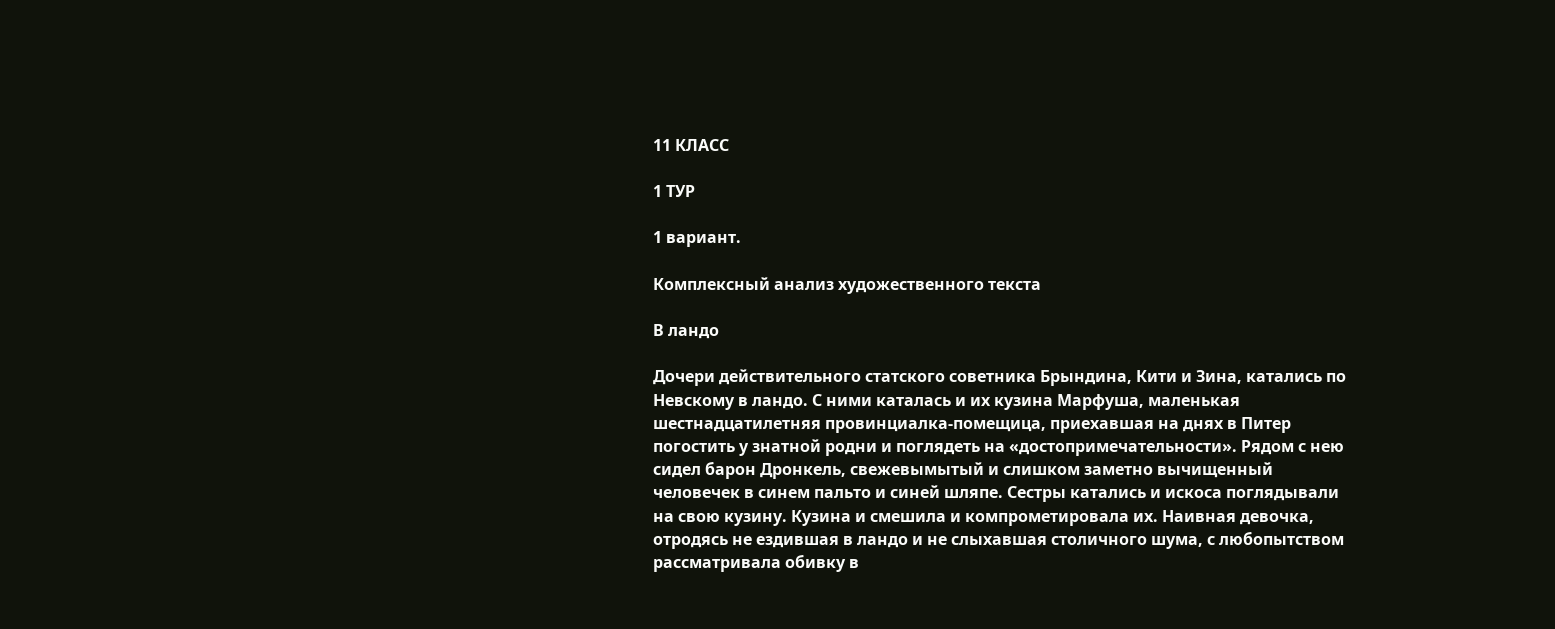11 КЛАСС

1 ТУР

1 вариант.

Комплексный анализ художественного текста

В ландо

Дочери действительного статского советника Брындина, Кити и Зина, катались по Невскому в ландо. С ними каталась и их кузина Марфуша, маленькая шестнадцатилетняя провинциалка-помещица, приехавшая на днях в Питер погостить у знатной родни и поглядеть на «достопримечательности». Рядом с нею сидел барон Дронкель, свежевымытый и слишком заметно вычищенный человечек в синем пальто и синей шляпе. Сестры катались и искоса поглядывали на свою кузину. Кузина и смешила и компрометировала их. Наивная девочка, отродясь не ездившая в ландо и не слыхавшая столичного шума, с любопытством рассматривала обивку в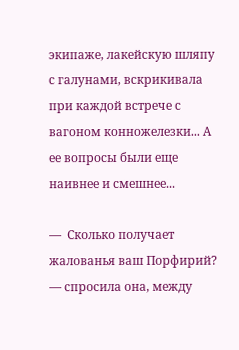экипаже, лакейскую шляпу с галунами, вскрикивала при каждой встрече с вагоном конножелезки... А ее вопросы были еще наивнее и смешнее...

—  Сколько получает жалованья ваш Порфирий? — спросила она, между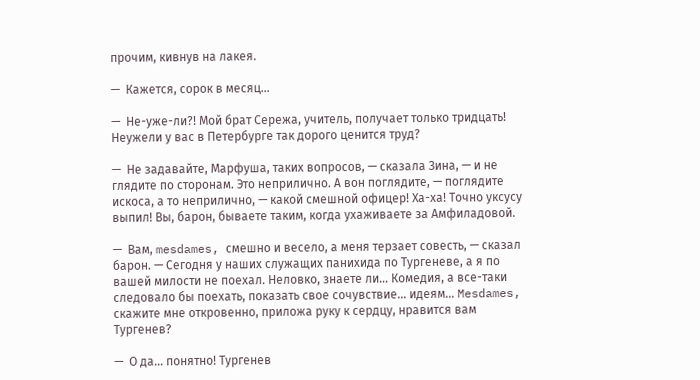прочим, кивнув на лакея.

—  Кажется, сорок в месяц...

—  Не-уже-ли?! Мой брат Сережа, учитель, получает только тридцать! Неужели у вас в Петербурге так дорого ценится труд?

—  Не задавайте, Марфуша, таких вопросов, — сказала Зина, — и не глядите по сторонам. Это неприлично. А вон поглядите, — поглядите искоса, а то неприлично, — какой смешной офицер! Ха-ха! Точно уксусу выпил! Вы, барон, бываете таким, когда ухаживаете за Амфиладовой.

—  Вам, mesdames, смешно и весело, а меня терзает совесть, — сказал барон. — Сегодня у наших служащих панихида по Тургеневе, а я по вашей милости не поехал. Неловко, знаете ли... Комедия, а все-таки следовало бы поехать, показать свое сочувствие... идеям... Mesdames, скажите мне откровенно, приложа руку к сердцу, нравится вам Тургенев?

—  О да... понятно! Тургенев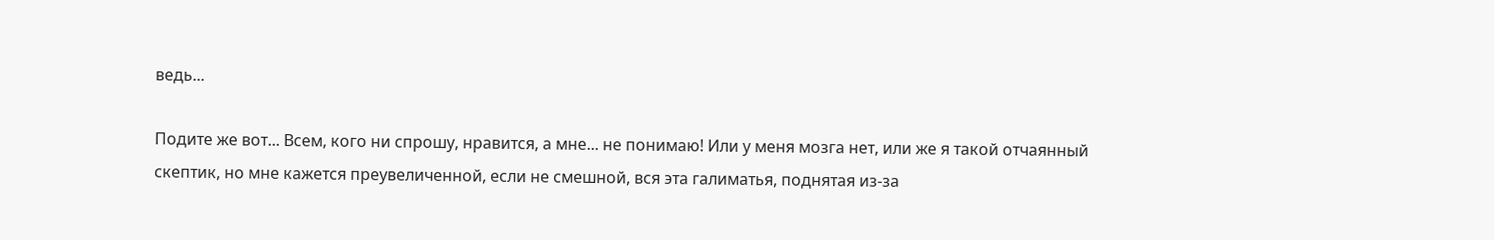ведь...

Подите же вот... Всем, кого ни спрошу, нравится, а мне... не понимаю! Или у меня мозга нет, или же я такой отчаянный скептик, но мне кажется преувеличенной, если не смешной, вся эта галиматья, поднятая из-за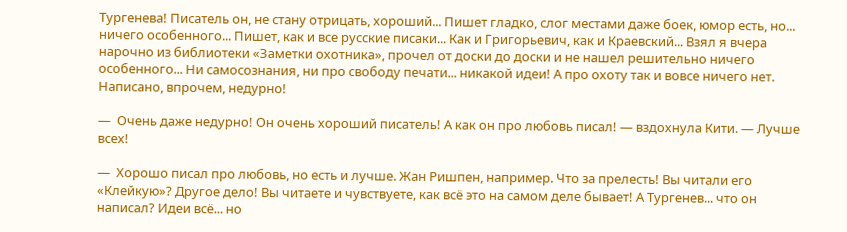Тургенева! Писатель он, не стану отрицать, хороший... Пишет гладко, слог местами даже боек, юмор есть, но... ничего особенного... Пишет, как и все русские писаки... Как и Григорьевич, как и Краевский... Взял я вчера нарочно из библиотеки «Заметки охотника», прочел от доски до доски и не нашел решительно ничего особенного... Ни самосознания, ни про свободу печати... никакой идеи! А про охоту так и вовсе ничего нет. Написано, впрочем, недурно!

—  Очень даже недурно! Он очень хороший писатель! А как он про любовь писал! — вздохнула Кити. — Лучше всех!

—  Хорошо писал про любовь, но есть и лучше. Жан Ришпен, например. Что за прелесть! Вы читали его «Клейкую»? Другое дело! Вы читаете и чувствуете, как всё это на самом деле бывает! А Тургенев... что он написал? Идеи всё... но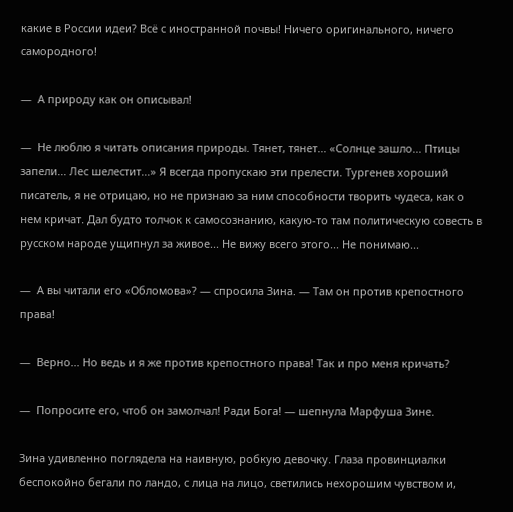какие в России идеи? Всё с иностранной почвы! Ничего оригинального, ничего самородного!

—  А природу как он описывал!

—  Не люблю я читать описания природы. Тянет, тянет... «Солнце зашло... Птицы запели... Лес шелестит...» Я всегда пропускаю эти прелести. Тургенев хороший писатель, я не отрицаю, но не признаю за ним способности творить чудеса, как о нем кричат. Дал будто толчок к самосознанию, какую-то там политическую совесть в русском народе ущипнул за живое... Не вижу всего этого... Не понимаю...

—  А вы читали его «Обломова»? — спросила Зина. — Там он против крепостного права!

—  Верно... Но ведь и я же против крепостного права! Так и про меня кричать?

—  Попросите его, чтоб он замолчал! Ради Бога! — шепнула Марфуша Зине.

Зина удивленно поглядела на наивную, робкую девочку. Глаза провинциалки беспокойно бегали по ландо, с лица на лицо, светились нехорошим чувством и,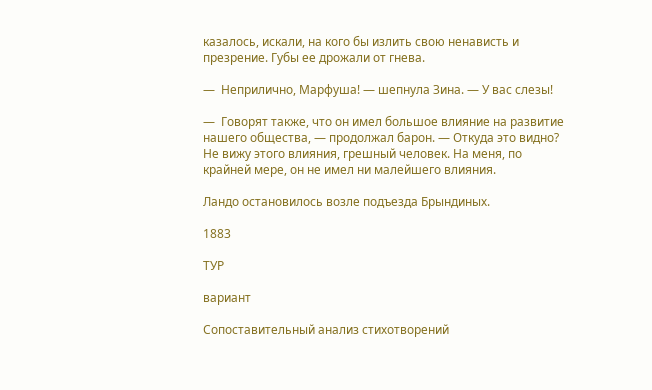казалось, искали, на кого бы излить свою ненависть и презрение. Губы ее дрожали от гнева.

—  Неприлично, Марфуша! — шепнула Зина. — У вас слезы!

—  Говорят также, что он имел большое влияние на развитие нашего общества, — продолжал барон. — Откуда это видно? Не вижу этого влияния, грешный человек. На меня, по крайней мере, он не имел ни малейшего влияния.

Ландо остановилось возле подъезда Брындиных.

1883

ТУР

вариант

Сопоставительный анализ стихотворений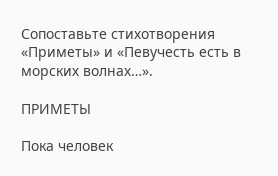Сопоставьте стихотворения «Приметы» и «Певучесть есть в морских волнах…».

ПРИМЕТЫ

Пока человек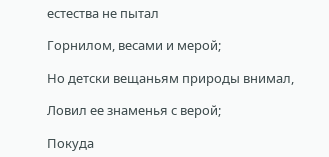естества не пытал

Горнилом, весами и мерой;

Но детски вещаньям природы внимал,

Ловил ее знаменья с верой;

Покуда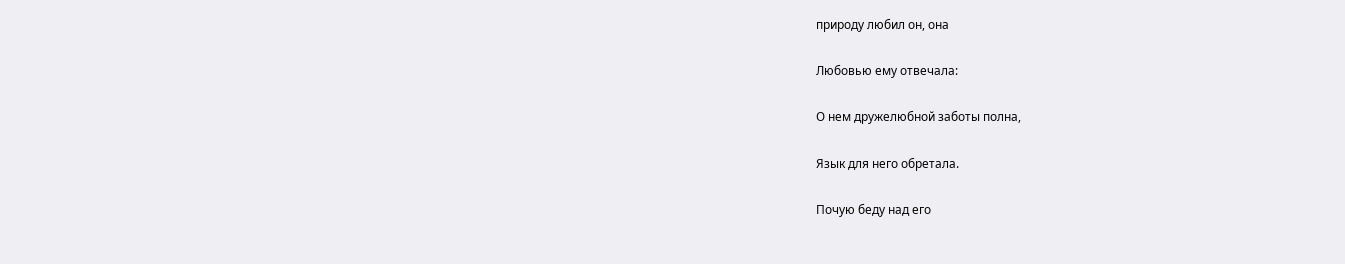природу любил он, она

Любовью ему отвечала:

О нем дружелюбной заботы полна,

Язык для него обретала.

Почую беду над его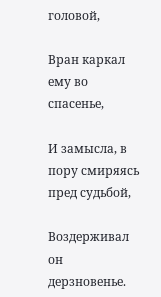головой,

Вран каркал ему во спасенье,

И замысла, в пору смиряясь пред судьбой,

Воздерживал он дерзновенье.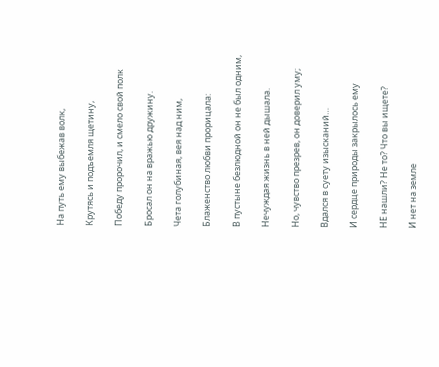На путь ему выбежав волк,

Крутясь и подъемля щетину,

Победу пророчил, и смело свой полк

Бросал он на вражью дружину.

Чета голубиная, вея над ним,

Блаженство любви прорицала:

В пустыне безлюдной он не был одним,

Нечуждая жизнь в ней дышала.

Но, чувство презрев, он доверил уму;

Вдался в суету изысканий…

И сердце природы закрылось ему

НЕ нашли? Не то? Что вы ищете?

И нет на земле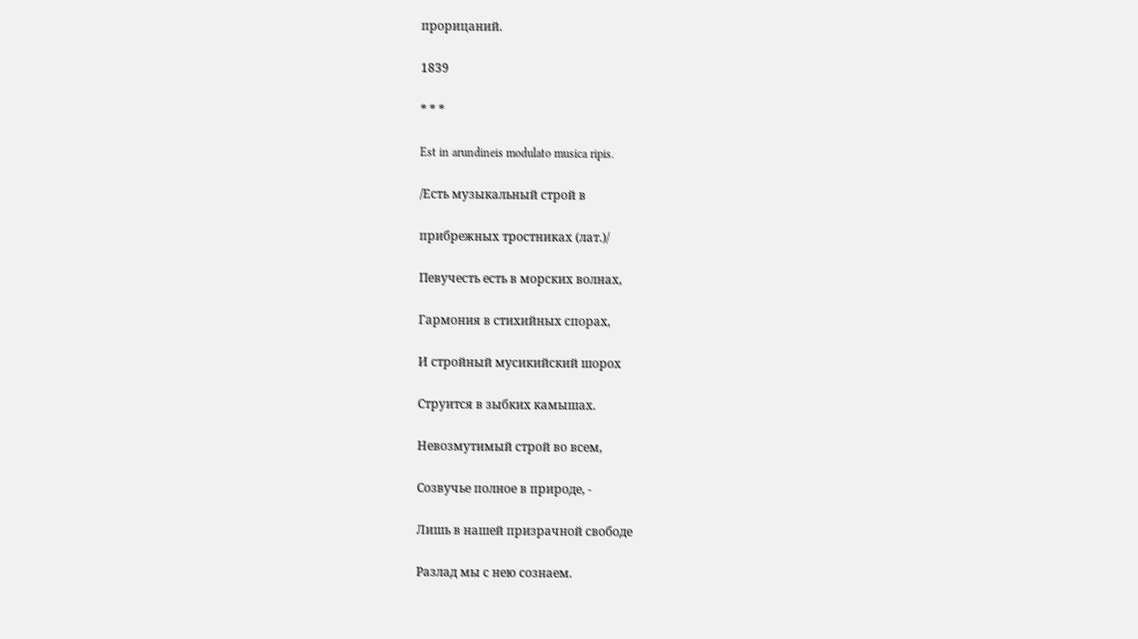прорицаний.

1839

* * *

Est in arundineis modulato musica ripis.

/Есть музыкальный строй в

прибрежных тростниках (лат.)/

Певучесть есть в морских волнах,

Гармония в стихийных спорах,

И стройный мусикийский шорох

Струится в зыбких камышах.

Невозмутимый строй во всем,

Созвучье полное в природе, -

Лишь в нашей призрачной свободе

Разлад мы с нею сознаем.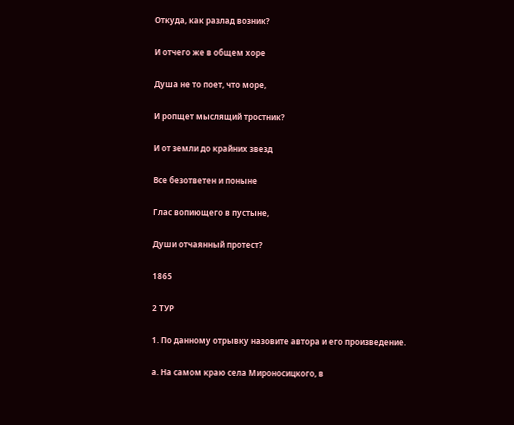Откуда, как разлад возник?

И отчего же в общем хоре

Душа не то поет, что море,

И ропщет мыслящий тростник?

И от земли до крайних звезд

Все безответен и поныне

Глас вопиющего в пустыне,

Души отчаянный протест?

1865

2 ТУР

1. По данному отрывку назовите автора и его произведение.

а. На самом краю села Мироносицкого, в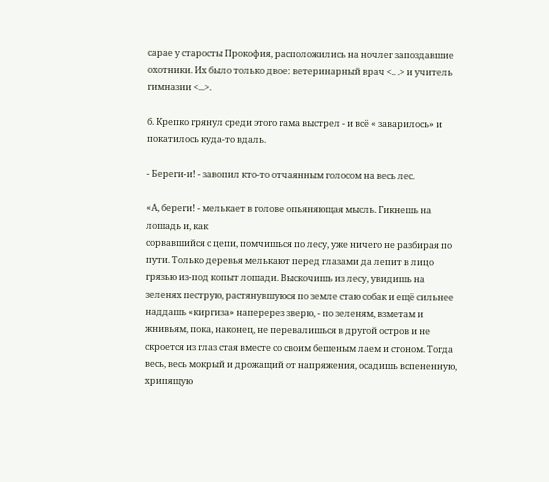сарае у старосты Прокофия, расположились на ночлег запоздавшие охотники. Их было только двое: ветеринарный врач <.. .> и учитель гимназии <...>.

б. Крепко грянул среди этого гама выстрел - и всё « заварилось» и покатилось куда-то вдаль.

- Береги-и! - завопил кто-то отчаянным голосом на весь лес.

«А, береги! - мелькает в голове опьяняющая мысль. Гикнешь на лошадь и, как
сорвавшийся с цепи, помчишься по лесу, уже ничего не разбирая по пути. Только деревья мелькают перед глазами да лепит в лицо грязью из-под копыт лошади. Выскочишь из лесу, увидишь на зеленях пеструю, растянувшуюся по земле стаю собак и ещё сильнее наддашь «киргиза» наперерез зверю, - по зеленям, взметам и жнивьям, пока, наконец, не перевалишься в другой остров и не скроется из глаз стая вместе со своим бешеным лаем и стоном. Тогда весь, весь мокрый и дрожащий от напряжения, осадишь вспененную, хрипящую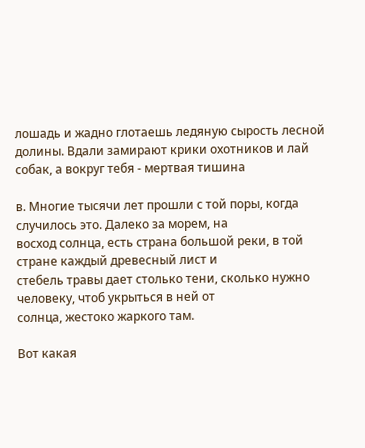лошадь и жадно глотаешь ледяную сырость лесной долины. Вдали замирают крики охотников и лай собак, а вокруг тебя - мертвая тишина

в. Многие тысячи лет прошли с той поры, когда случилось это. Далеко за морем, на
восход солнца, есть страна большой реки, в той стране каждый древесный лист и
стебель травы дает столько тени, сколько нужно человеку, чтоб укрыться в ней от
солнца, жестоко жаркого там.

Вот какая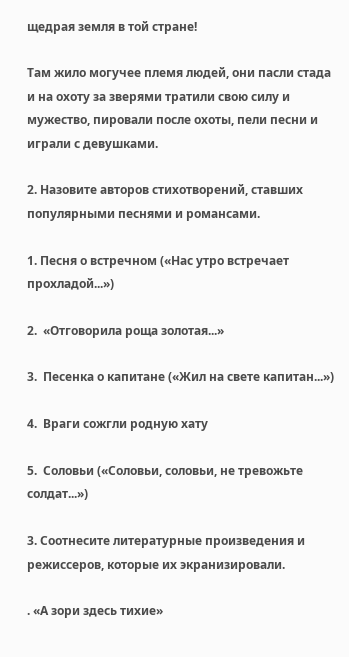щедрая земля в той стране!

Там жило могучее племя людей, они пасли стада и на охоту за зверями тратили свою силу и мужество, пировали после охоты, пели песни и играли с девушками.

2. Назовите авторов стихотворений, ставших популярными песнями и романсами.

1. Песня о встречном («Нас утро встречает прохладой...»)

2.  «Отговорила роща золотая...»

3.  Песенка о капитане («Жил на свете капитан...»)

4.  Враги сожгли родную хату

5.  Соловьи («Соловьи, соловьи, не тревожьте солдат...»)

3. Соотнесите литературные произведения и режиссеров, которые их экранизировали.

. «А зори здесь тихие»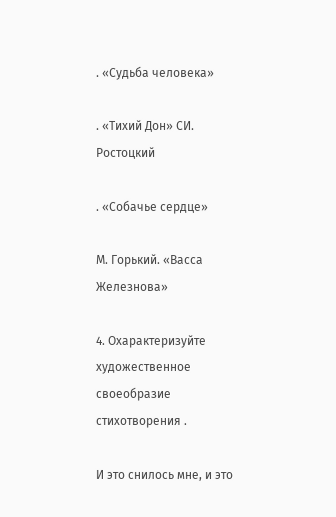. «Судьба человека»

. «Тихий Дон» СИ. Ростоцкий

. «Собачье сердце»

М. Горький. «Васса Железнова»

4. Охарактеризуйте художественное своеобразие стихотворения .

И это снилось мне, и это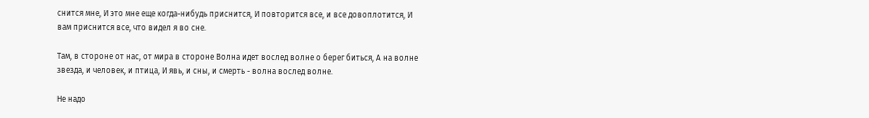снится мне, И это мне еще когда-нибудь приснится, И повторится все, и все довоплотится, И вам приснится все, что видел я во сне.

Там, в стороне от нас, от мира в стороне Волна идет вослед волне о берег биться, А на волне звезда, и человек, и птица, И явь, и сны, и смерть - волна вослед волне.

Не надо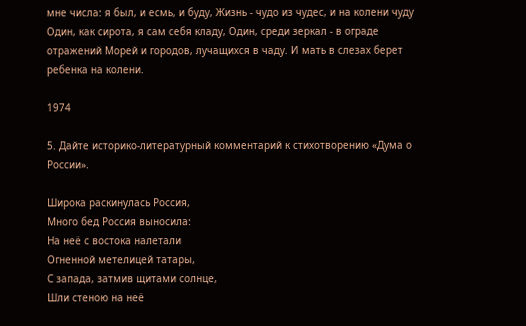мне числа: я был, и есмь, и буду, Жизнь - чудо из чудес, и на колени чуду Один, как сирота, я сам себя кладу, Один, среди зеркал - в ограде отражений Морей и городов, лучащихся в чаду. И мать в слезах берет ребенка на колени.

1974

5. Дайте историко-литературный комментарий к стихотворению «Дума о России».

Широка раскинулась Россия,
Много бед Россия выносила:
На неё с востока налетали
Огненной метелицей татары,
С запада, затмив щитами солнце,
Шли стеною на неё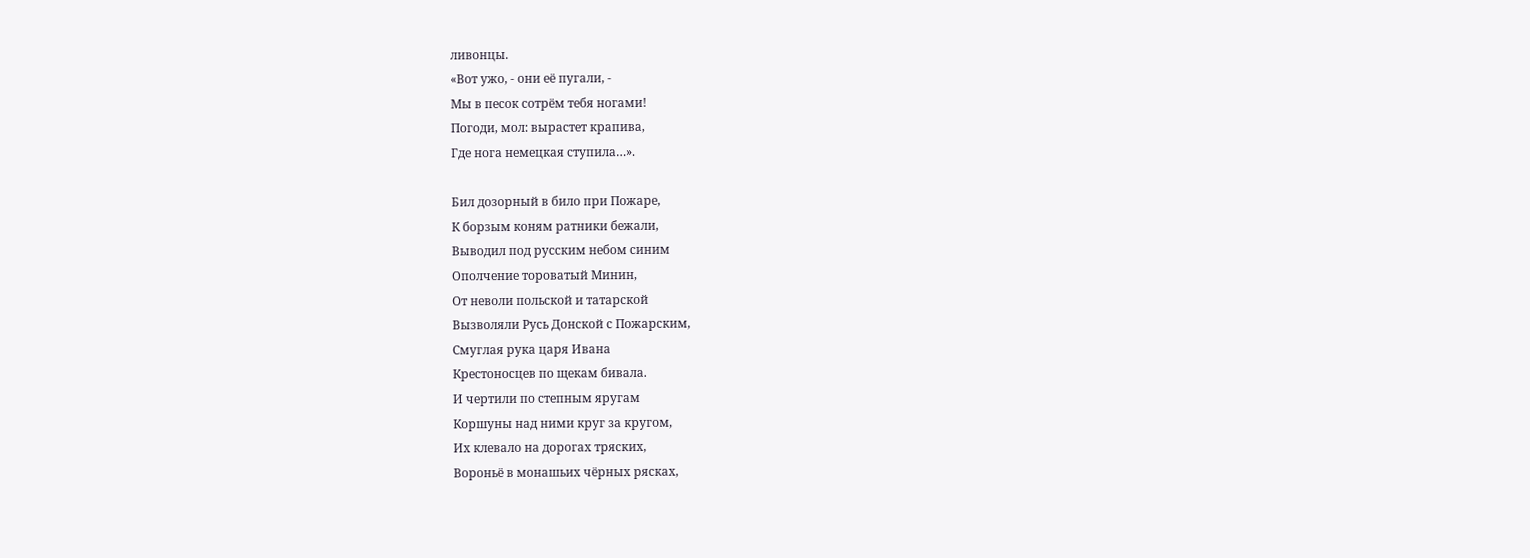ливонцы.
«Вот ужо, - они её пугали, -
Мы в песок сотрём тебя ногами!
Погоди, мол: вырастет крапива,
Где нога немецкая ступила…».

Бил дозорный в било при Пожаре,
К борзым коням ратники бежали,
Выводил под русским небом синим
Ополчение тороватый Минин,
От неволи польской и татарской
Вызволяли Русь Донской с Пожарским,
Смуглая рука царя Ивана
Крестоносцев по щекам бивала.
И чертили по степным яругам
Коршуны над ними круг за кругом,
Их клевало на дорогах тряских,
Вороньё в монашьих чёрных рясках,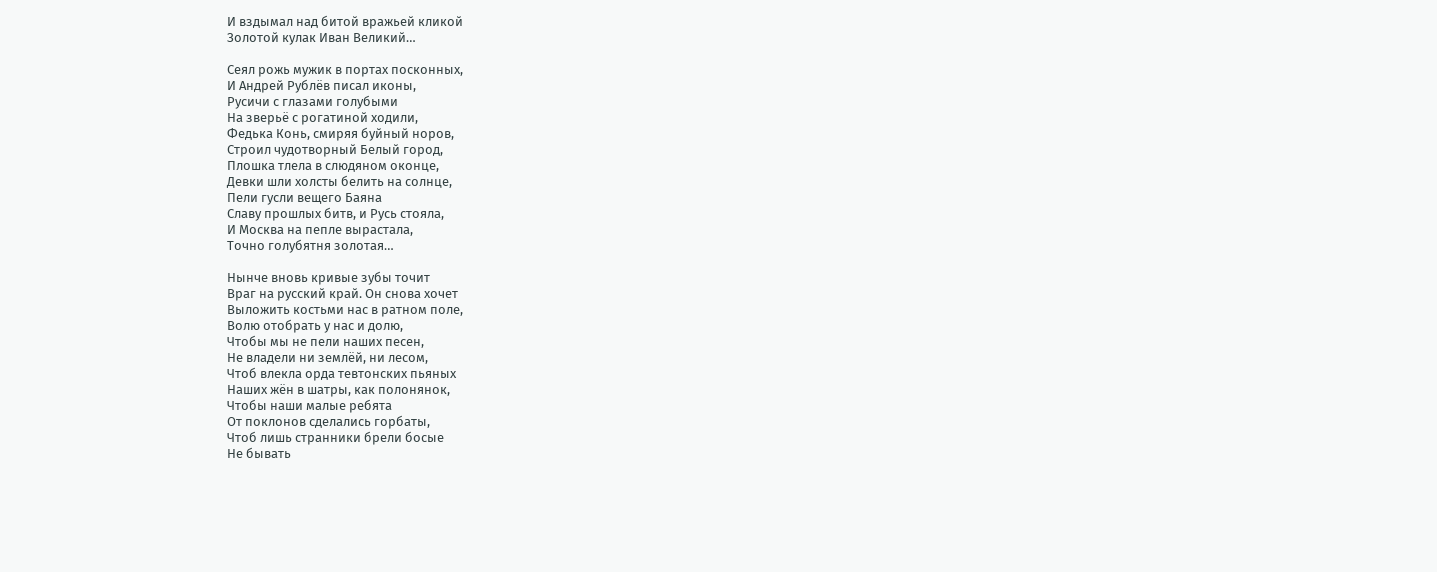И вздымал над битой вражьей кликой
Золотой кулак Иван Великий…

Сеял рожь мужик в портах посконных,
И Андрей Рублёв писал иконы,
Русичи с глазами голубыми
На зверьё с рогатиной ходили,
Федька Конь, смиряя буйный норов,
Строил чудотворный Белый город,
Плошка тлела в слюдяном оконце,
Девки шли холсты белить на солнце,
Пели гусли вещего Баяна
Славу прошлых битв, и Русь стояла,
И Москва на пепле вырастала,
Точно голубятня золотая…

Нынче вновь кривые зубы точит
Враг на русский край. Он снова хочет
Выложить костьми нас в ратном поле,
Волю отобрать у нас и долю,
Чтобы мы не пели наших песен,
Не владели ни землёй, ни лесом,
Чтоб влекла орда тевтонских пьяных
Наших жён в шатры, как полонянок,
Чтобы наши малые ребята
От поклонов сделались горбаты,
Чтоб лишь странники брели босые
Не бывать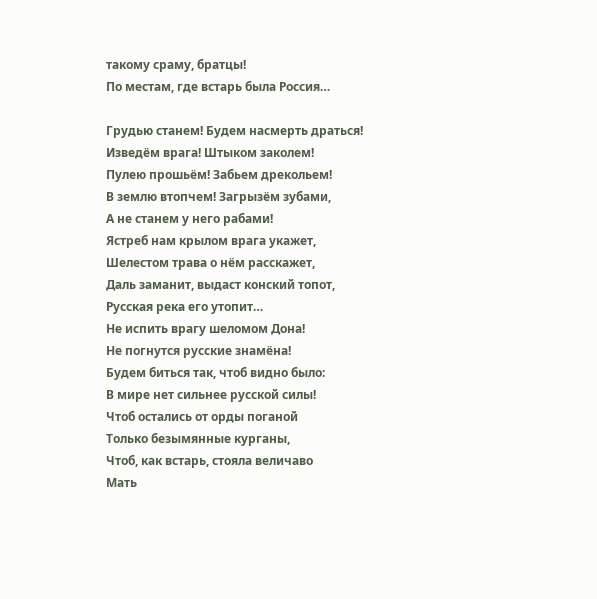такому сраму, братцы!
По местам, где встарь была Россия…

Грудью станем! Будем насмерть драться!
Изведём врага! Штыком заколем!
Пулею прошьём! Забьем дрекольем!
В землю втопчем! Загрызём зубами,
А не станем у него рабами!
Ястреб нам крылом врага укажет,
Шелестом трава о нём расскажет,
Даль заманит, выдаст конский топот,
Русская река его утопит…
Не испить врагу шеломом Дона!
Не погнутся русские знамёна!
Будем биться так, чтоб видно было:
В мире нет сильнее русской силы!
Чтоб остались от орды поганой
Только безымянные курганы,
Чтоб, как встарь, стояла величаво
Мать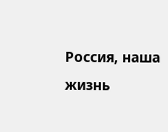Россия, наша жизнь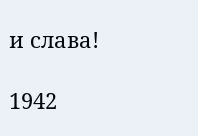и слава!

1942